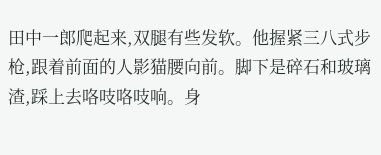田中一郎爬起来,双腿有些发软。他握紧三八式步枪,跟着前面的人影猫腰向前。脚下是碎石和玻璃渣,踩上去咯吱咯吱响。身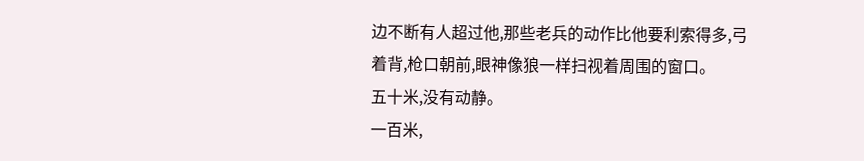边不断有人超过他,那些老兵的动作比他要利索得多,弓着背,枪口朝前,眼神像狼一样扫视着周围的窗口。
五十米,没有动静。
一百米,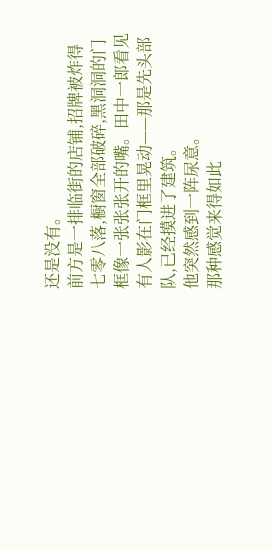还是没有。
前方是一排临街的店铺,招牌被炸得七零八落,橱窗全部破碎,黑洞洞的门框像一张张张开的嘴。田中一郎看见有人影在门框里晃动——那是先头部队,已经摸进了建筑。
他突然感到一阵尿意。
那种感觉来得如此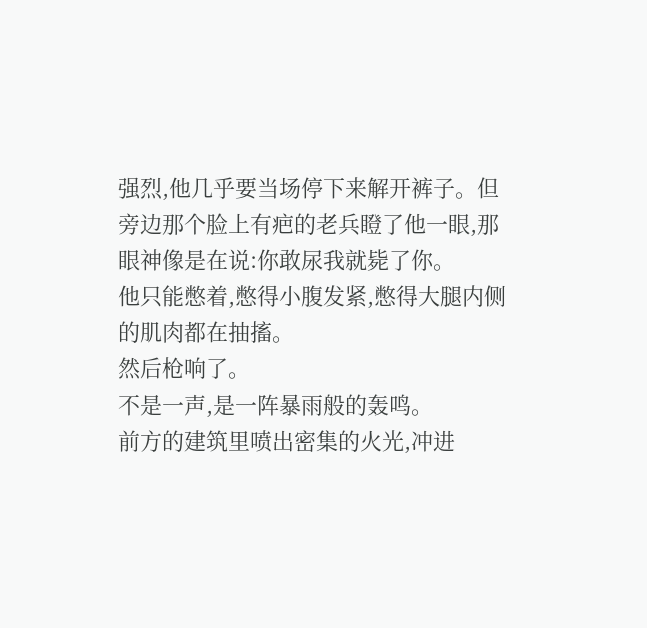强烈,他几乎要当场停下来解开裤子。但旁边那个脸上有疤的老兵瞪了他一眼,那眼神像是在说:你敢尿我就毙了你。
他只能憋着,憋得小腹发紧,憋得大腿内侧的肌肉都在抽搐。
然后枪响了。
不是一声,是一阵暴雨般的轰鸣。
前方的建筑里喷出密集的火光,冲进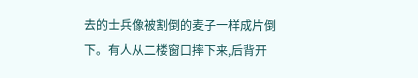去的士兵像被割倒的麦子一样成片倒下。有人从二楼窗口摔下来,后背开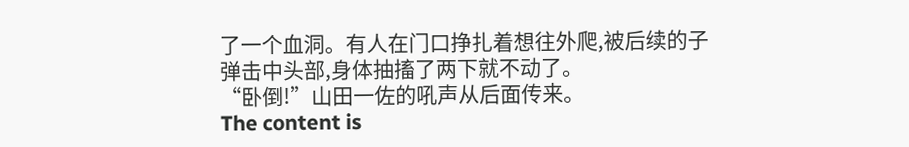了一个血洞。有人在门口挣扎着想往外爬,被后续的子弹击中头部,身体抽搐了两下就不动了。
“卧倒!”山田一佐的吼声从后面传来。
The content is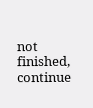not finished, continue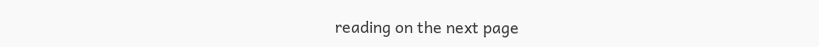reading on the next page